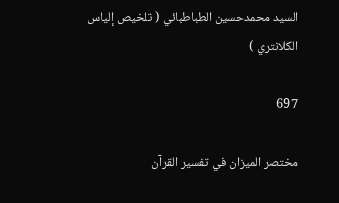السيد محمدحسين الطباطبائي ( تلخيص إلياس الكلانتري )

697

مختصر الميزان في تفسير القرآن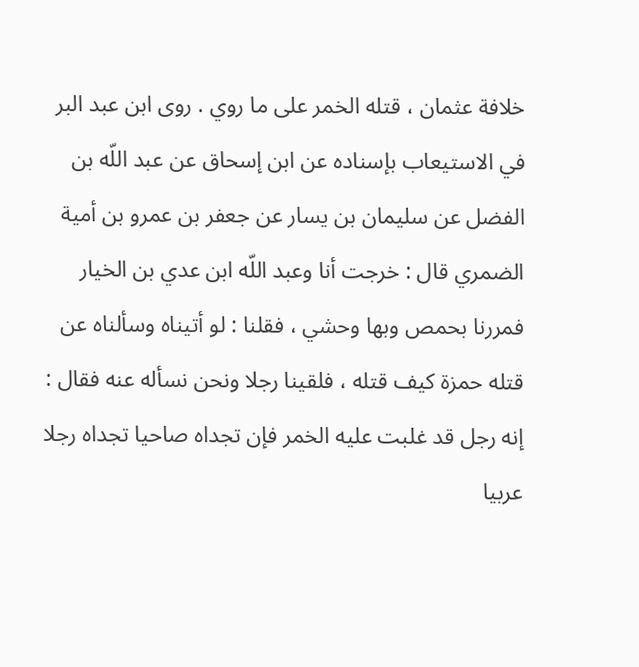خلافة عثمان ، قتله الخمر على ما روي . روى ابن عبد البر في الاستيعاب بإسناده عن ابن إسحاق عن عبد اللّه بن الفضل عن سليمان بن يسار عن جعفر بن عمرو بن أمية الضمري قال : خرجت أنا وعبد اللّه ابن عدي بن الخيار فمررنا بحمص وبها وحشي ، فقلنا : لو أتيناه وسألناه عن قتله حمزة كيف قتله ، فلقينا رجلا ونحن نسأله عنه فقال : إنه رجل قد غلبت عليه الخمر فإن تجداه صاحيا تجداه رجلا عربيا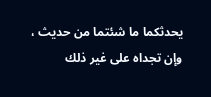يحدثكما ما شئتما من حديث ، وإن تجداه على غير ذلك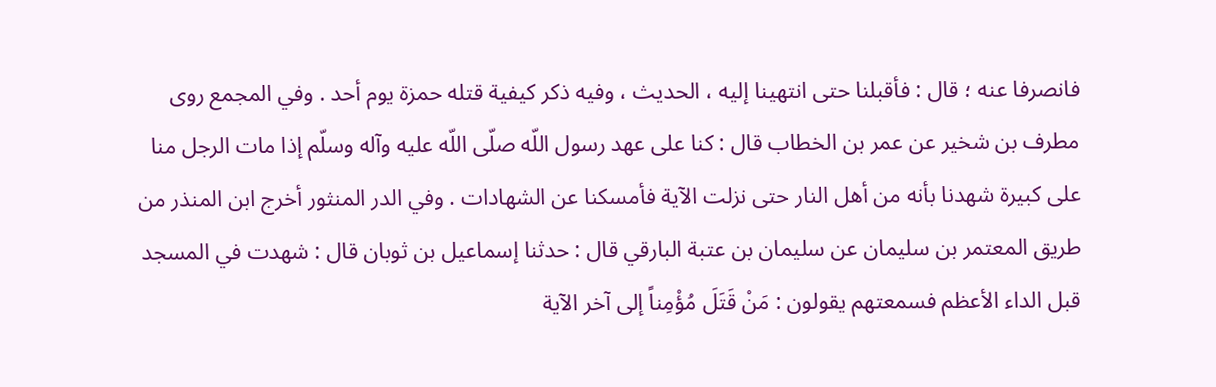فانصرفا عنه ؛ قال : فأقبلنا حتى انتهينا إليه ، الحديث ، وفيه ذكر كيفية قتله حمزة يوم أحد . وفي المجمع روى مطرف بن شخير عن عمر بن الخطاب قال : كنا على عهد رسول اللّه صلّى اللّه عليه وآله وسلّم إذا مات الرجل منا على كبيرة شهدنا بأنه من أهل النار حتى نزلت الآية فأمسكنا عن الشهادات . وفي الدر المنثور أخرج ابن المنذر من طريق المعتمر بن سليمان عن سليمان بن عتبة البارقي قال : حدثنا إسماعيل بن ثوبان قال : شهدت في المسجد قبل الداء الأعظم فسمعتهم يقولون : مَنْ قَتَلَ مُؤْمِناً إلى آخر الآية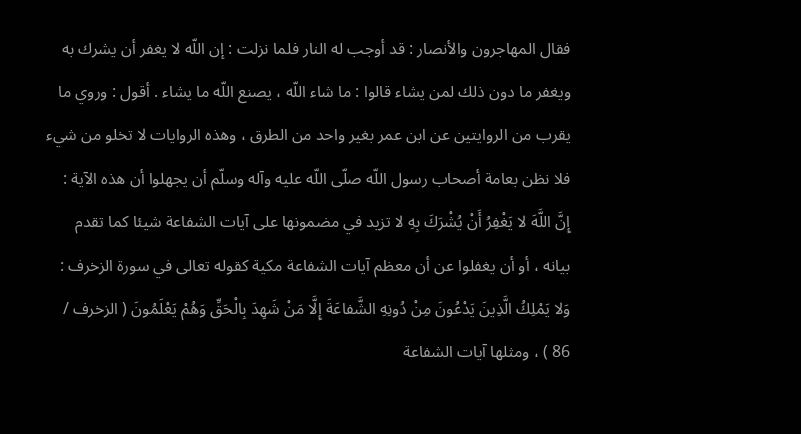فقال المهاجرون والأنصار : قد أوجب له النار فلما نزلت : إن اللّه لا يغفر أن يشرك به ويغفر ما دون ذلك لمن يشاء قالوا : ما شاء اللّه ، يصنع اللّه ما يشاء . أقول : وروي ما يقرب من الروايتين عن ابن عمر بغير واحد من الطرق ، وهذه الروايات لا تخلو من شيء فلا نظن بعامة أصحاب رسول اللّه صلّى اللّه عليه وآله وسلّم أن يجهلوا أن هذه الآية : إِنَّ اللَّهَ لا يَغْفِرُ أَنْ يُشْرَكَ بِهِ لا تزيد في مضمونها على آيات الشفاعة شيئا كما تقدم بيانه ، أو أن يغفلوا عن أن معظم آيات الشفاعة مكية كقوله تعالى في سورة الزخرف : وَلا يَمْلِكُ الَّذِينَ يَدْعُونَ مِنْ دُونِهِ الشَّفاعَةَ إِلَّا مَنْ شَهِدَ بِالْحَقِّ وَهُمْ يَعْلَمُونَ ( الزخرف / 86 ) ، ومثلها آيات الشفاعة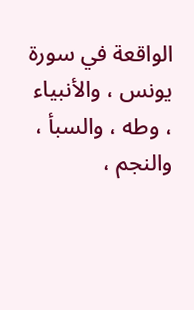الواقعة في سورة يونس ، والأنبياء ، وطه ، والسبأ ، والنجم ،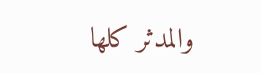والمدثر كلها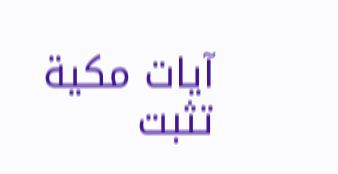آيات مكية تثبت